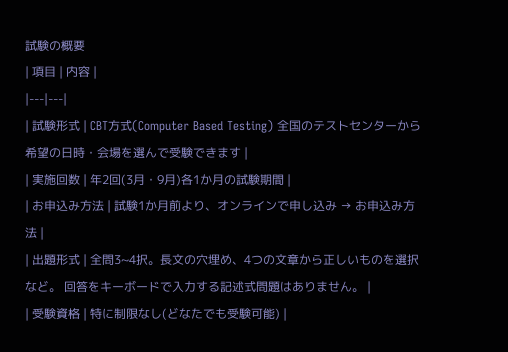試験の概要
| 項目 | 内容 |
|---|---|
| 試験形式 | CBT方式(Computer Based Testing) 全国のテストセンターから希望の日時・会場を選んで受験できます |
| 実施回数 | 年2回(3月・9月)各1か月の試験期間 |
| お申込み方法 | 試験1か月前より、オンラインで申し込み → お申込み方法 |
| 出題形式 | 全問3~4択。長文の穴埋め、4つの文章から正しいものを選択など。 回答をキーボードで入力する記述式問題はありません。 |
| 受験資格 | 特に制限なし(どなたでも受験可能) |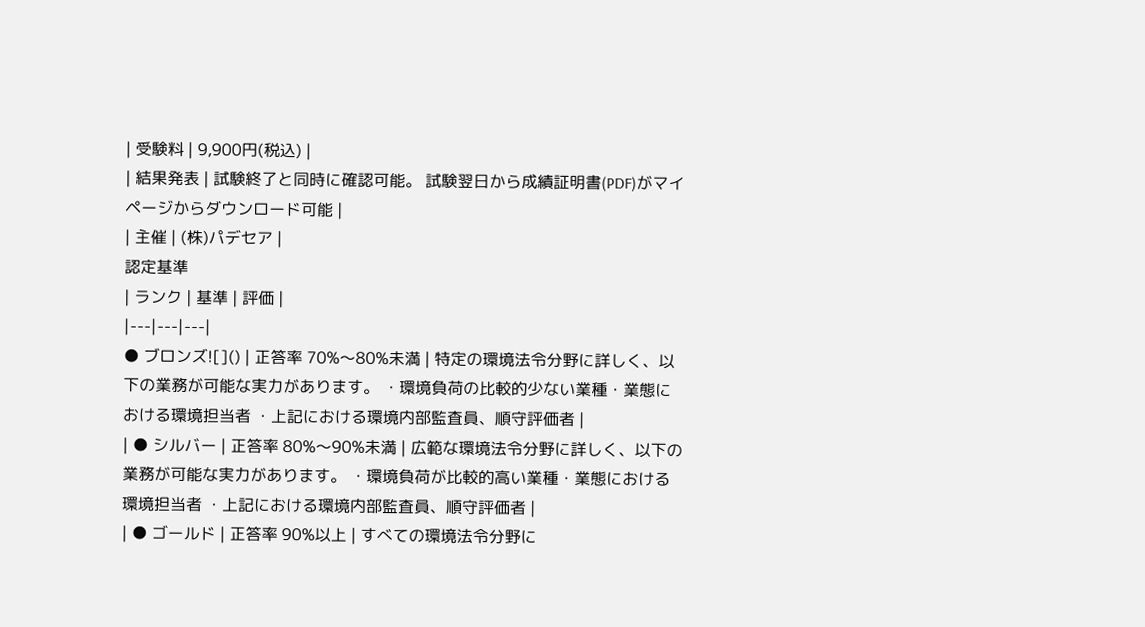| 受験料 | 9,900円(税込) |
| 結果発表 | 試験終了と同時に確認可能。 試験翌日から成績証明書(PDF)がマイページからダウンロード可能 |
| 主催 | (株)パデセア |
認定基準
| ランク | 基準 | 評価 |
|---|---|---|
● ブロンズ![]() | 正答率 70%〜80%未満 | 特定の環境法令分野に詳しく、以下の業務が可能な実力があります。 ・環境負荷の比較的少ない業種・業態における環境担当者 ・上記における環境内部監査員、順守評価者 |
| ● シルバー | 正答率 80%〜90%未満 | 広範な環境法令分野に詳しく、以下の業務が可能な実力があります。 ・環境負荷が比較的高い業種・業態における環境担当者 ・上記における環境内部監査員、順守評価者 |
| ● ゴールド | 正答率 90%以上 | すべての環境法令分野に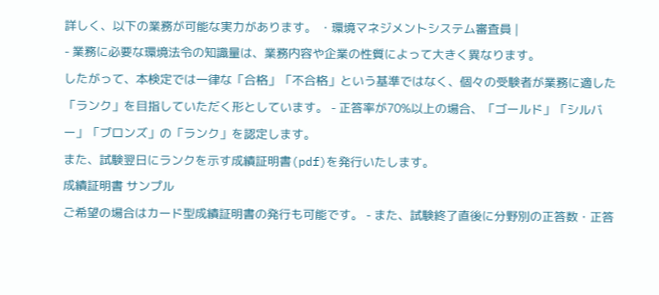詳しく、以下の業務が可能な実力があります。 ・環境マネジメントシステム審査員 |
- 業務に必要な環境法令の知識量は、業務内容や企業の性質によって大きく異なります。
したがって、本検定では一律な「合格」「不合格」という基準ではなく、個々の受験者が業務に適した「ランク」を目指していただく形としています。 - 正答率が70%以上の場合、「ゴールド」「シルバー」「ブロンズ」の「ランク」を認定します。
また、試験翌日にランクを示す成績証明書(pdf)を発行いたします。
成績証明書 サンプル
ご希望の場合はカード型成績証明書の発行も可能です。 - また、試験終了直後に分野別の正答数・正答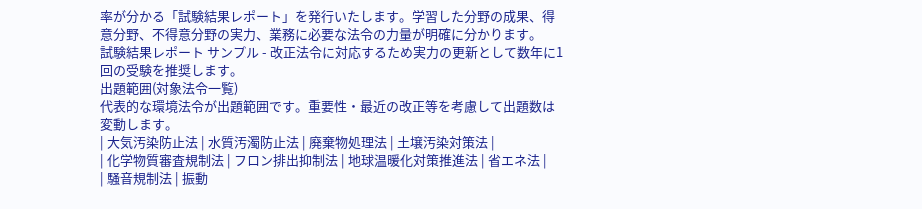率が分かる「試験結果レポート」を発行いたします。学習した分野の成果、得意分野、不得意分野の実力、業務に必要な法令の力量が明確に分かります。
試験結果レポート サンプル - 改正法令に対応するため実力の更新として数年に1 回の受験を推奨します。
出題範囲(対象法令一覧)
代表的な環境法令が出題範囲です。重要性・最近の改正等を考慮して出題数は変動します。
| 大気汚染防止法 | 水質汚濁防止法 | 廃棄物処理法 | 土壌汚染対策法 |
| 化学物質審査規制法 | フロン排出抑制法 | 地球温暖化対策推進法 | 省エネ法 |
| 騒音規制法 | 振動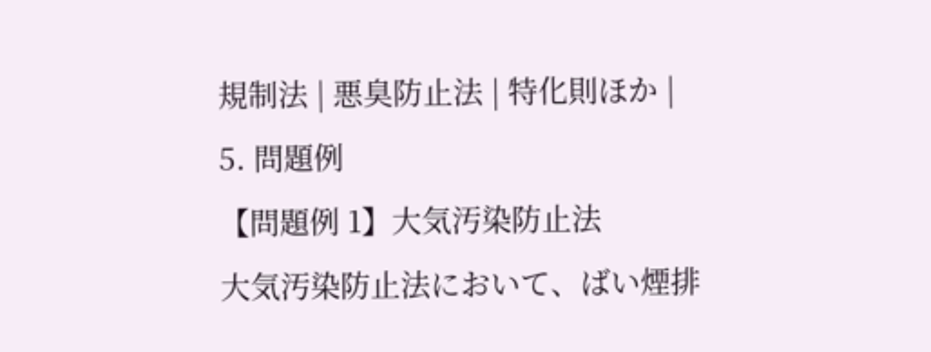規制法 | 悪臭防止法 | 特化則ほか |
5. 問題例
【問題例 1】大気汚染防止法
大気汚染防止法において、ばい煙排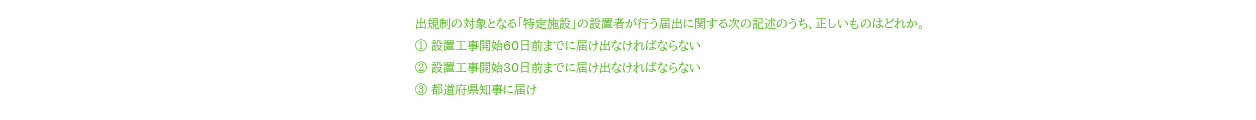出規制の対象となる「特定施設」の設置者が行う届出に関する次の記述のうち、正しいものはどれか。
① 設置工事開始60日前までに届け出なければならない
② 設置工事開始30日前までに届け出なければならない
③ 都道府県知事に届け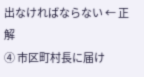出なければならない ← 正解
④ 市区町村長に届け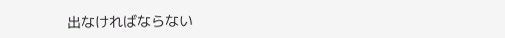出なければならない